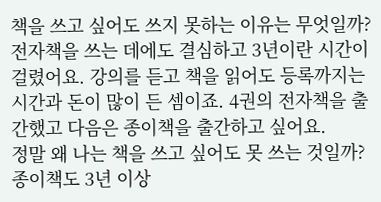책을 쓰고 싶어도 쓰지 못하는 이유는 무엇일까?
전자책을 쓰는 데에도 결심하고 3년이란 시간이 걸렸어요. 강의를 듣고 책을 읽어도 등록까지는 시간과 돈이 많이 든 셈이죠. 4권의 전자책을 출간했고 다음은 종이책을 출간하고 싶어요.
정말 왜 나는 책을 쓰고 싶어도 못 쓰는 것일까?
종이책도 3년 이상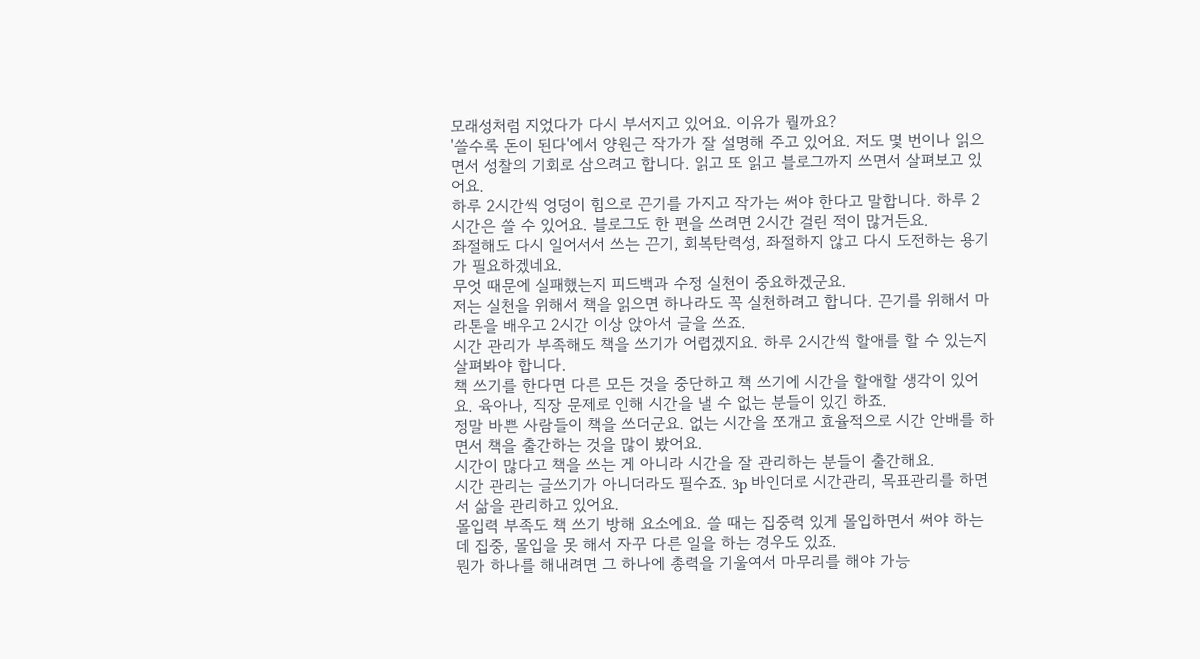모래성처럼 지었다가 다시 부서지고 있어요. 이유가 뭘까요?
'쓸수록 돈이 된다'에서 양원근 작가가 잘 설명해 주고 있어요. 저도 몇 번이나 읽으면서 성찰의 기회로 삼으려고 합니다. 읽고 또 읽고 블로그까지 쓰면서 살펴보고 있어요.
하루 2시간씩 엉덩이 힘으로 끈기를 가지고 작가는 써야 한다고 말합니다. 하루 2시간은 쓸 수 있어요. 블로그도 한 편을 쓰려면 2시간 걸린 적이 많거든요.
좌절해도 다시 일어서서 쓰는 끈기, 회복탄력성, 좌절하지 않고 다시 도전하는 용기가 필요하겠네요.
무엇 때문에 실패했는지 피드백과 수정 실천이 중요하겠군요.
저는 실천을 위해서 책을 읽으면 하나라도 꼭 실천하려고 합니다. 끈기를 위해서 마라톤을 배우고 2시간 이상 앉아서 글을 쓰죠.
시간 관리가 부족해도 책을 쓰기가 어렵겠지요. 하루 2시간씩 할애를 할 수 있는지 살펴봐야 합니다.
책 쓰기를 한다면 다른 모든 것을 중단하고 책 쓰기에 시간을 할애할 생각이 있어요. 육아나, 직장 문제로 인해 시간을 낼 수 없는 분들이 있긴 하죠.
정말 바쁜 사람들이 책을 쓰더군요. 없는 시간을 쪼개고 효율적으로 시간 안배를 하면서 책을 출간하는 것을 많이 봤어요.
시간이 많다고 책을 쓰는 게 아니라 시간을 잘 관리하는 분들이 출간해요.
시간 관리는 글쓰기가 아니더라도 필수죠. 3p 바인더로 시간관리, 목표관리를 하면서 삶을 관리하고 있어요.
몰입력 부족도 책 쓰기 방해 요소에요. 쓸 때는 집중력 있게 몰입하면서 써야 하는데 집중, 몰입을 못 해서 자꾸 다른 일을 하는 경우도 있죠.
뭔가 하나를 해내려면 그 하나에 총력을 기울여서 마무리를 해야 가능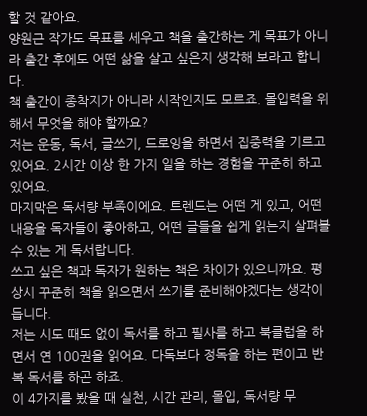할 것 같아요.
양원근 작가도 목표를 세우고 책을 출간하는 게 목표가 아니라 출간 후에도 어떤 삶을 살고 싶은지 생각해 보라고 합니다.
책 출간이 종착지가 아니라 시작인지도 모르죠. 몰입력을 위해서 무엇을 해야 할까요?
저는 운동, 독서, 글쓰기, 드로잉을 하면서 집중력을 기르고 있어요. 2시간 이상 한 가지 일을 하는 경험을 꾸준히 하고 있어요.
마지막은 독서량 부족이에요. 트렌드는 어떤 게 있고, 어떤 내용을 독자들이 좋아하고, 어떤 글들을 쉽게 읽는지 살펴볼 수 있는 게 독서랍니다.
쓰고 싶은 책과 독자가 원하는 책은 차이가 있으니까요. 평상시 꾸준히 책을 읽으면서 쓰기를 준비해야겠다는 생각이 듭니다.
저는 시도 때도 없이 독서를 하고 필사를 하고 북클럽을 하면서 연 100권을 읽어요. 다독보다 정독을 하는 편이고 반복 독서를 하곤 하죠.
이 4가지를 봤을 때 실천, 시간 관리, 몰입, 독서량 무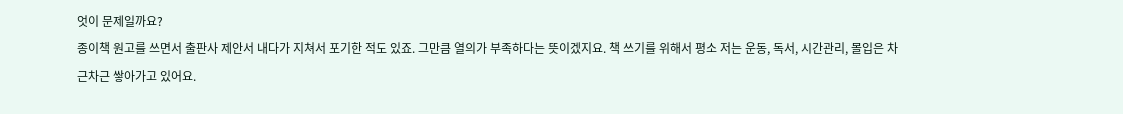엇이 문제일까요?
종이책 원고를 쓰면서 출판사 제안서 내다가 지쳐서 포기한 적도 있죠. 그만큼 열의가 부족하다는 뜻이겠지요. 책 쓰기를 위해서 평소 저는 운동, 독서, 시간관리, 몰입은 차근차근 쌓아가고 있어요.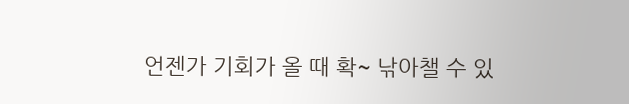언젠가 기회가 올 때 확~ 낚아챌 수 있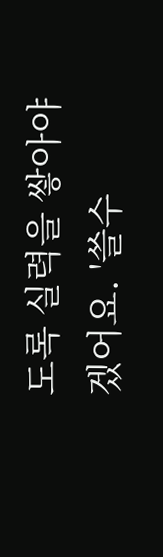도록 실력을 쌓아야겠어요. '쓸수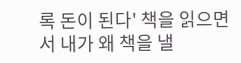록 돈이 된다' 책을 읽으면서 내가 왜 책을 낼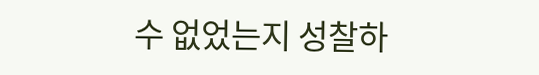수 없었는지 성찰하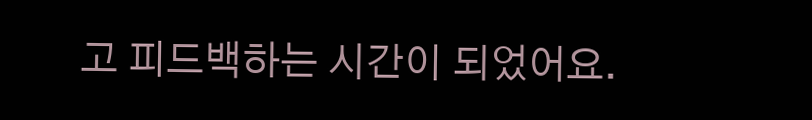고 피드백하는 시간이 되었어요.